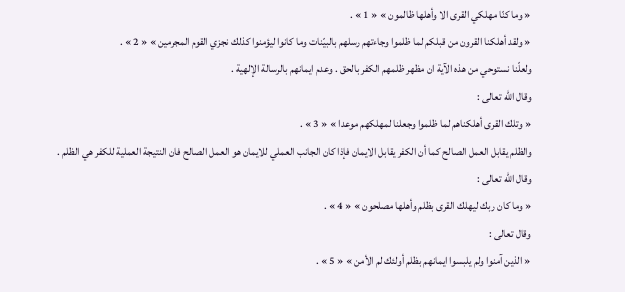« وما كنّا مهلكي القرى الا وأهلها ظالمون » « 1 » .
« ولقد أهلكنا القرون من قبلكم لما ظلموا وجاءتهم رسلهم بالبيّنات وما كانوا ليؤمنوا كذلك نجزي القوم المجرمين » « 2 » .
ولعلّنا نستوحي من هذه الآية ان مظهر ظلمهم الكفر بالحق . وعدم ايمانهم بالرسالة الإلهية .
وقال الله تعالى :
« وتلك القرى أهلكناهم لما ظلموا وجعلنا لمهلكهم موعدا » « 3 » .
والظلم يقابل العمل الصالح كما أن الكفر يقابل الايمان فإذا كان الجانب العملي للايمان هو العمل الصالح فان النتيجة العملية للكفر هي الظلم .
وقال الله تعالى :
« وما كان ربك ليهلك القرى بظلم وأهلها مصلحون » « 4 » .
وقال تعالى :
« الذين آمنوا ولم يلبسوا ايمانهم بظلم أولئك لم الأمن » « 5 » .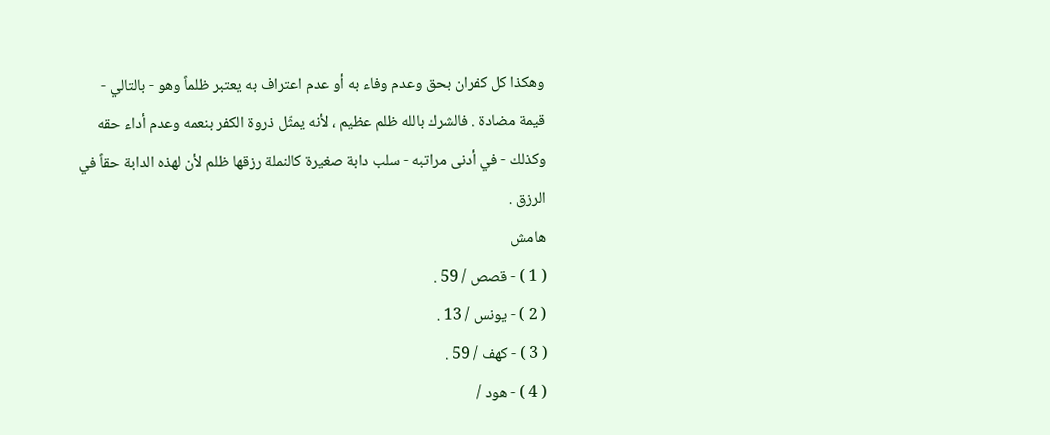وهكذا كل كفران بحق وعدم وفاء به أو عدم اعتراف به يعتبر ظلماً وهو - بالتالي - قيمة مضادة . فالشرك بالله ظلم عظيم ، لأنه يمثّل ذروة الكفر بنعمه وعدم أداء حقه وكذلك - في أدنى مراتبه - سلب دابة صغيرة كالنملة رزقها ظلم لأن لهذه الدابة حقاً في الرزق .
هامش
( 1 ) - قصص / 59 .
( 2 ) - يونس / 13 .
( 3 ) - كهف / 59 .
( 4 ) - هود /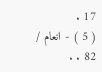17 .
( 5 ) - انعام / 82 . .